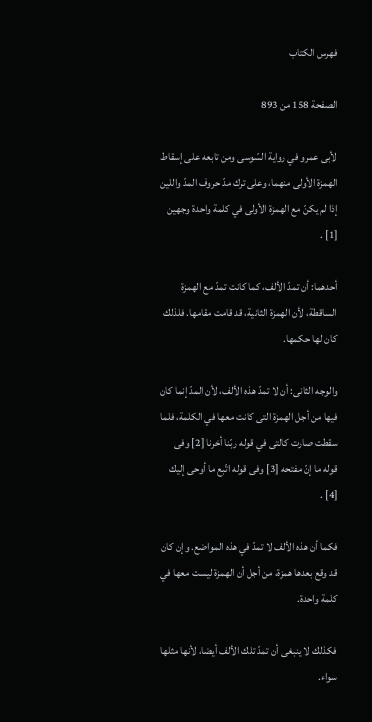فهرس الكتاب

الصفحة 158 من 893

لأبى عمرو في رواية السّوسى ومن تابعه على إسقاط الهمزة الأولى منهما، وعلى ترك مدّ حروف المدّ واللين إذا لم يكنّ مع الهمزة الأولى في كلمة واحدة وجهين [1] .

أحدهما: أن تمدّ الألف، كما كانت تمدّ مع الهمزة الساقطة، لأن الهمزة الثانية، قد قامت مقامها. فلذلك كان لها حكمها.

والوجه الثانى: أن لا تمدّ هذه الألف، لأن المدّ إنما كان فيها من أجل الهمزة التى كانت معها في الكلمة، فلما سقطت صارت كالتى في قوله ربّنا أخرنا [2] وفى قوله ما إنّ مفتحه [3] وفى قوله اتّبع ما أوحى إليك [4] .

فكما أن هذه الألف لا تمدّ في هذه المواضع. وإن كان قد وقع بعدها همزة، من أجل أن الهمزة ليست معها في كلمة واحدة.

فكذلك لا ينبغى أن تمدّ تلك الألف أيضا، لأنها مثلها سواء.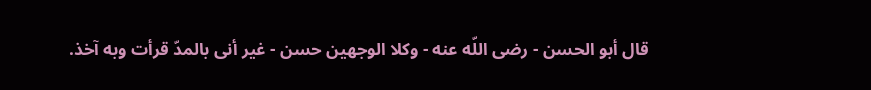قال أبو الحسن - رضى اللّه عنه - وكلا الوجهين حسن - غير أنى بالمدّ قرأت وبه آخذ.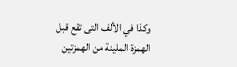وكذا في الألف التى تقع قبل الهمزة الملينة من الهمزتين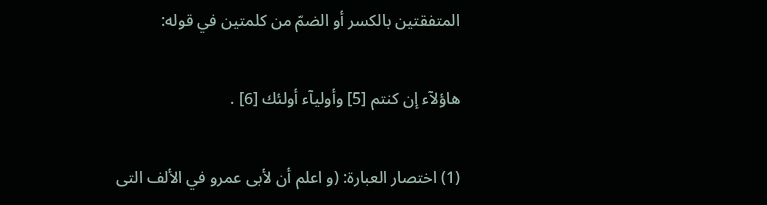المتفقتين بالكسر أو الضمّ من كلمتين في قوله:

هاؤلآء إن كنتم [5] وأوليآء أولئك [6] .

(1) اختصار العبارة: (و اعلم أن لأبى عمرو في الألف التى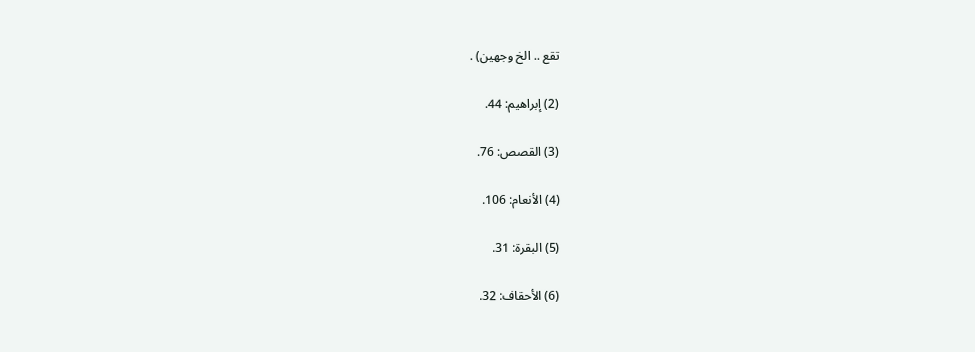تقع .. الخ وجهين) .

(2) إبراهيم: 44.

(3) القصص: 76.

(4) الأنعام: 106.

(5) البقرة: 31.

(6) الأحقاف: 32.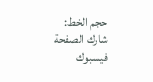حجم الخط:
شارك الصفحة
فيسبوك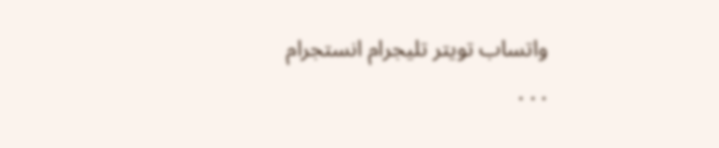واتساب تويتر تليجرام انستجرام
. . .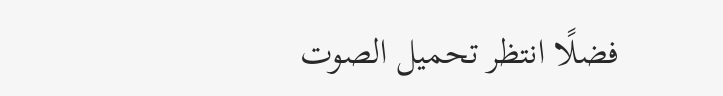فضلًا انتظر تحميل الصوت